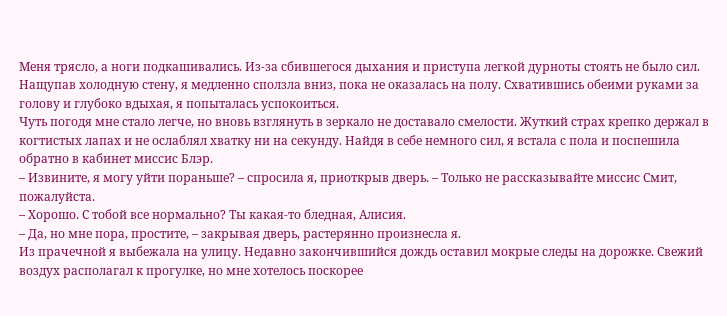Меня трясло, а ноги подкашивались. Из-за сбившегося дыхания и приступа легкой дурноты стоять не было сил. Нащупав холодную стену, я медленно сползла вниз, пока не оказалась на полу. Схватившись обеими руками за голову и глубоко вдыхая, я попыталась успокоиться.
Чуть погодя мне стало легче, но вновь взглянуть в зеркало не доставало смелости. Жуткий страх крепко держал в когтистых лапах и не ослаблял хватку ни на секунду. Найдя в себе немного сил, я встала с пола и поспешила обратно в кабинет миссис Блэр.
– Извините, я могу уйти пораньше? – спросила я, приоткрыв дверь. – Только не рассказывайте миссис Смит, пожалуйста.
– Хорошо. С тобой все нормально? Ты какая-то бледная, Алисия.
– Да, но мне пора, простите, – закрывая дверь, растерянно произнесла я.
Из прачечной я выбежала на улицу. Недавно закончившийся дождь оставил мокрые следы на дорожке. Свежий воздух располагал к прогулке, но мне хотелось поскорее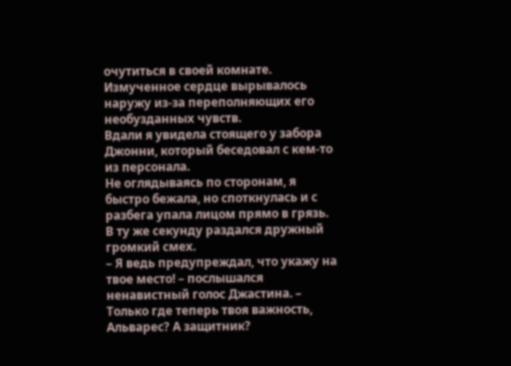очутиться в своей комнате. Измученное сердце вырывалось наружу из-за переполняющих его необузданных чувств.
Вдали я увидела стоящего у забора Джонни, который беседовал с кем-то из персонала.
Не оглядываясь по сторонам, я быстро бежала, но споткнулась и с разбега упала лицом прямо в грязь. В ту же секунду раздался дружный громкий смех.
– Я ведь предупреждал, что укажу на твое место! – послышался ненавистный голос Джастина. – Только где теперь твоя важность, Альварес? А защитник?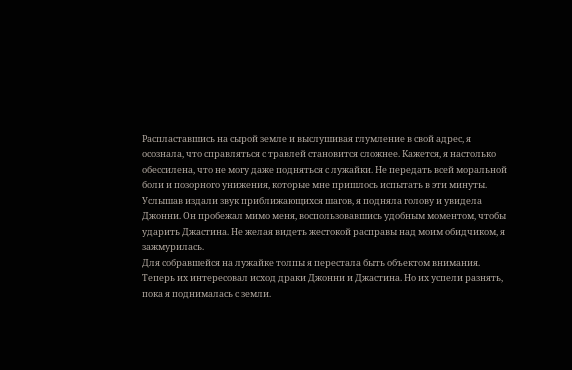Распластавшись на сырой земле и выслушивая глумление в свой адрес, я осознала, что справляться с травлей становится сложнее. Кажется, я настолько обессилена, что не могу даже подняться с лужайки. Не передать всей моральной боли и позорного унижения, которые мне пришлось испытать в эти минуты.
Услышав издали звук приближающихся шагов, я подняла голову и увидела Джонни. Он пробежал мимо меня, воспользовавшись удобным моментом, чтобы ударить Джастина. Не желая видеть жестокой расправы над моим обидчиком, я зажмурилась.
Для собравшейся на лужайке толпы я перестала быть объектом внимания. Теперь их интересовал исход драки Джонни и Джастина. Но их успели разнять, пока я поднималась с земли.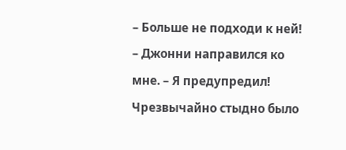– Больше не подходи к ней! – Джонни направился ко мне. – Я предупредил!
Чрезвычайно стыдно было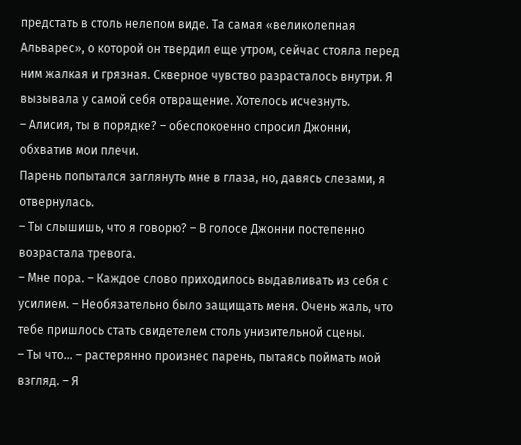предстать в столь нелепом виде. Та самая «великолепная Альварес», о которой он твердил еще утром, сейчас стояла перед ним жалкая и грязная. Скверное чувство разрасталось внутри. Я вызывала у самой себя отвращение. Хотелось исчезнуть.
– Алисия, ты в порядке? – обеспокоенно спросил Джонни, обхватив мои плечи.
Парень попытался заглянуть мне в глаза, но, давясь слезами, я отвернулась.
– Ты слышишь, что я говорю? – В голосе Джонни постепенно возрастала тревога.
– Мне пора. – Каждое слово приходилось выдавливать из себя с усилием. – Необязательно было защищать меня. Очень жаль, что тебе пришлось стать свидетелем столь унизительной сцены.
– Ты что… – растерянно произнес парень, пытаясь поймать мой взгляд. – Я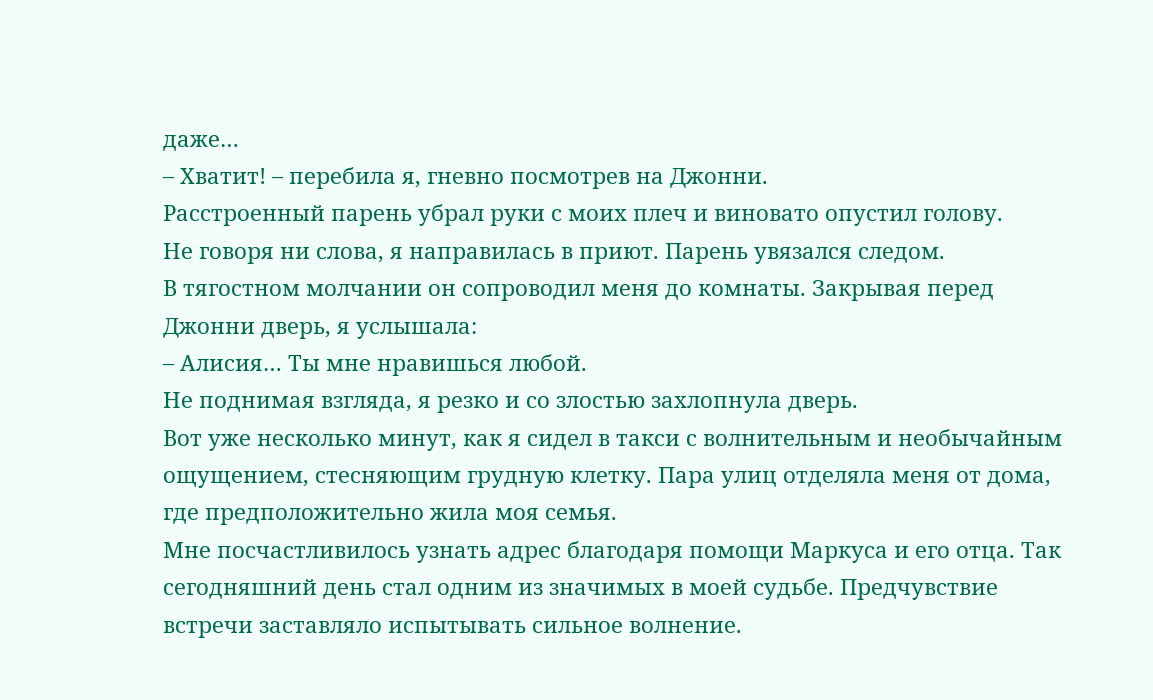даже…
– Хватит! – перебила я, гневно посмотрев на Джонни.
Расстроенный парень убрал руки с моих плеч и виновато опустил голову.
Не говоря ни слова, я направилась в приют. Парень увязался следом.
В тягостном молчании он сопроводил меня до комнаты. Закрывая перед Джонни дверь, я услышала:
– Алисия… Ты мне нравишься любой.
Не поднимая взгляда, я резко и со злостью захлопнула дверь.
Вот уже несколько минут, как я сидел в такси с волнительным и необычайным ощущением, стесняющим грудную клетку. Пара улиц отделяла меня от дома, где предположительно жила моя семья.
Мне посчастливилось узнать адрес благодаря помощи Маркуса и его отца. Так сегодняшний день стал одним из значимых в моей судьбе. Предчувствие встречи заставляло испытывать сильное волнение.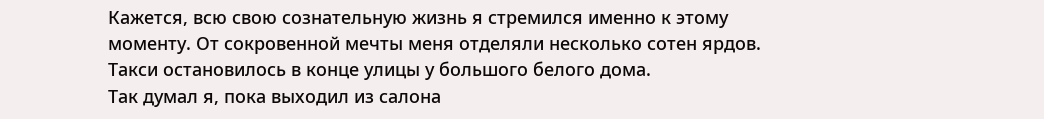Кажется, всю свою сознательную жизнь я стремился именно к этому моменту. От сокровенной мечты меня отделяли несколько сотен ярдов.
Такси остановилось в конце улицы у большого белого дома.
Так думал я, пока выходил из салона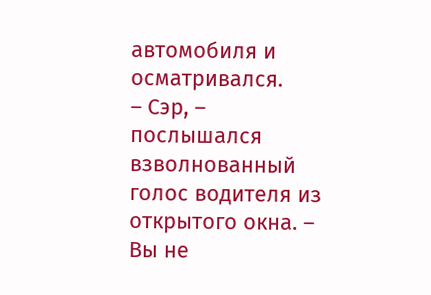автомобиля и осматривался.
– Сэр, – послышался взволнованный голос водителя из открытого окна. – Вы не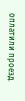оплатили проезд.